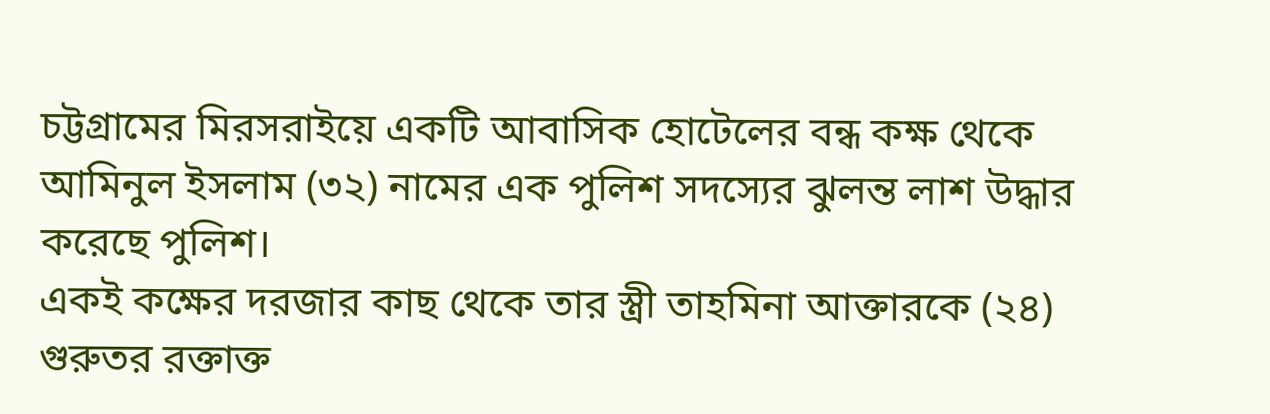চট্টগ্রামের মিরসরাইয়ে একটি আবাসিক হোটেলের বন্ধ কক্ষ থেকে আমিনুল ইসলাম (৩২) নামের এক পুলিশ সদস্যের ঝুলন্ত লাশ উদ্ধার করেছে পুলিশ।
একই কক্ষের দরজার কাছ থেকে তার স্ত্রী তাহমিনা আক্তারকে (২৪) গুরুতর রক্তাক্ত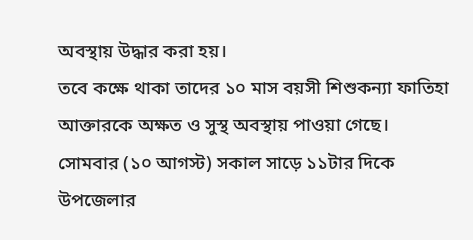অবস্থায় উদ্ধার করা হয়।
তবে কক্ষে থাকা তাদের ১০ মাস বয়সী শিশুকন্যা ফাতিহা আক্তারকে অক্ষত ও সুস্থ অবস্থায় পাওয়া গেছে।
সোমবার (১০ আগস্ট) সকাল সাড়ে ১১টার দিকে উপজেলার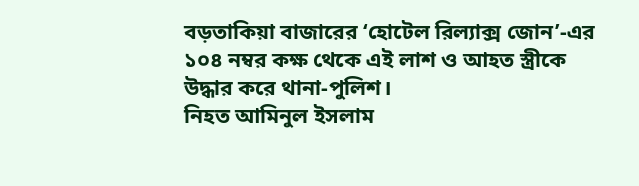বড়তাকিয়া বাজারের ‘হোটেল রিল্যাক্স জোন’-এর ১০৪ নম্বর কক্ষ থেকে এই লাশ ও আহত স্ত্রীকে উদ্ধার করে থানা-পুলিশ।
নিহত আমিনুল ইসলাম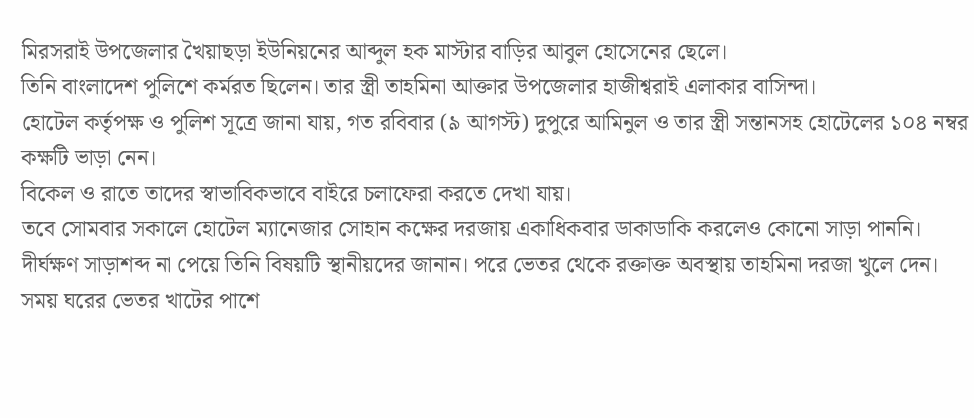মিরসরাই উপজেলার খৈয়াছড়া ইউনিয়নের আব্দুল হক মাস্টার বাড়ির আবুল হোসেনের ছেলে।
তিনি বাংলাদেশ পুলিশে কর্মরত ছিলেন। তার স্ত্রী তাহমিনা আক্তার উপজেলার হাজীশ্বরাই এলাকার বাসিন্দা।
হোটেল কর্তৃপক্ষ ও পুলিশ সূত্রে জানা যায়, গত রবিবার (৯ আগস্ট) দুপুরে আমিনুল ও তার স্ত্রী সন্তানসহ হোটেলের ১০৪ নম্বর কক্ষটি ভাড়া নেন।
বিকেল ও রাতে তাদের স্বাভাবিকভাবে বাইরে চলাফেরা করতে দেখা যায়।
তবে সোমবার সকালে হোটেল ম্যানেজার সোহান কক্ষের দরজায় একাধিকবার ডাকাডাকি করলেও কোনো সাড়া পাননি।
দীর্ঘক্ষণ সাড়াশব্দ না পেয়ে তিনি বিষয়টি স্থানীয়দের জানান। পরে ভেতর থেকে রক্তাক্ত অবস্থায় তাহমিনা দরজা খুলে দেন।
সময় ঘরের ভেতর খাটের পাশে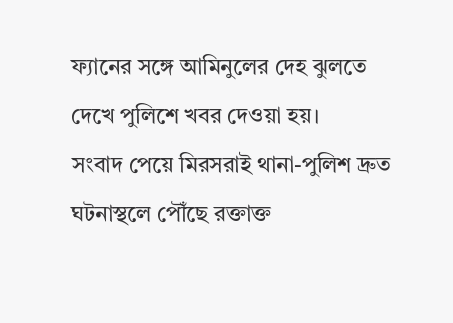ফ্যানের সঙ্গে আমিনুলের দেহ ঝুলতে দেখে পুলিশে খবর দেওয়া হয়।
সংবাদ পেয়ে মিরসরাই থানা-পুলিশ দ্রুত ঘটনাস্থলে পৌঁছে রক্তাক্ত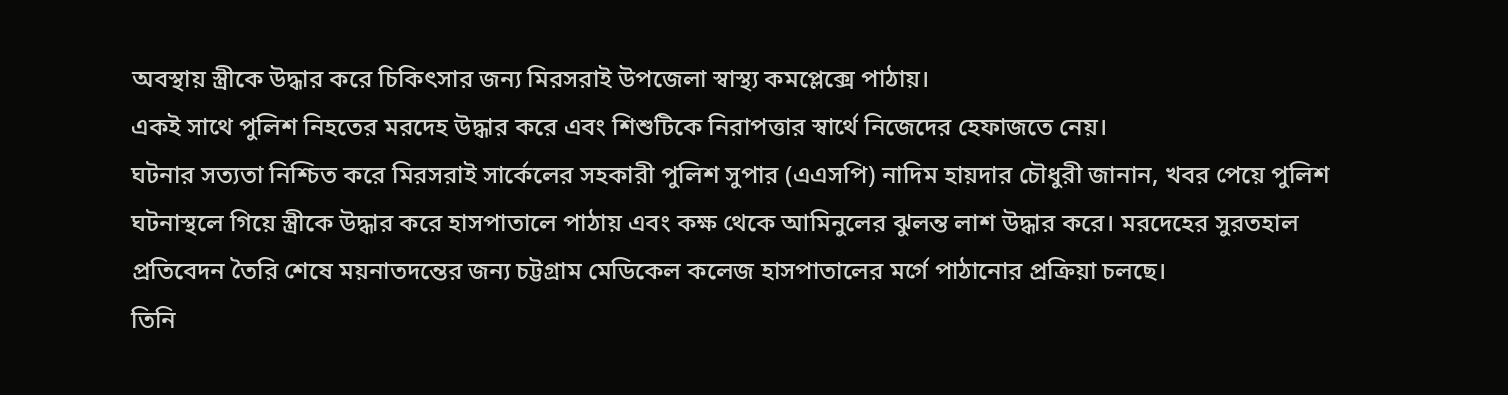অবস্থায় স্ত্রীকে উদ্ধার করে চিকিৎসার জন্য মিরসরাই উপজেলা স্বাস্থ্য কমপ্লেক্সে পাঠায়।
একই সাথে পুলিশ নিহতের মরদেহ উদ্ধার করে এবং শিশুটিকে নিরাপত্তার স্বার্থে নিজেদের হেফাজতে নেয়।
ঘটনার সত্যতা নিশ্চিত করে মিরসরাই সার্কেলের সহকারী পুলিশ সুপার (এএসপি) নাদিম হায়দার চৌধুরী জানান, খবর পেয়ে পুলিশ ঘটনাস্থলে গিয়ে স্ত্রীকে উদ্ধার করে হাসপাতালে পাঠায় এবং কক্ষ থেকে আমিনুলের ঝুলন্ত লাশ উদ্ধার করে। মরদেহের সুরতহাল প্রতিবেদন তৈরি শেষে ময়নাতদন্তের জন্য চট্টগ্রাম মেডিকেল কলেজ হাসপাতালের মর্গে পাঠানোর প্রক্রিয়া চলছে।
তিনি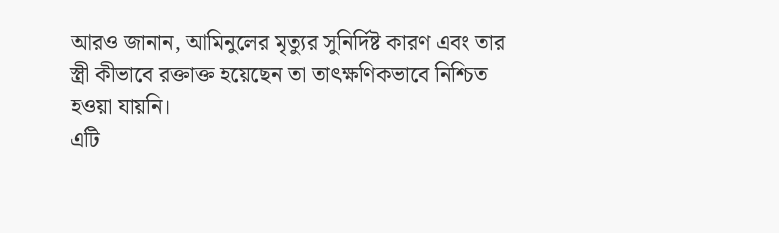আরও জানান, আমিনুলের মৃত্যুর সুনির্দিষ্ট কারণ এবং তার স্ত্রী কীভাবে রক্তাক্ত হয়েছেন তা তাৎক্ষণিকভাবে নিশ্চিত হওয়া যায়নি।
এটি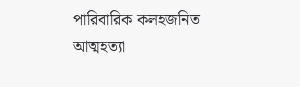পারিবারিক কলহজনিত আত্মহত্যা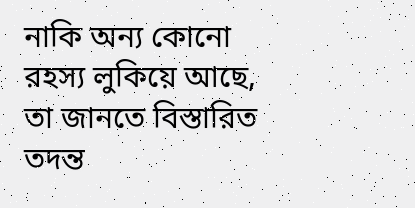নাকি অন্য কোনো রহস্য লুকিয়ে আছে, তা জানতে বিস্তারিত তদন্ত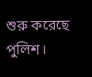শুরু করেছে পুলিশ।